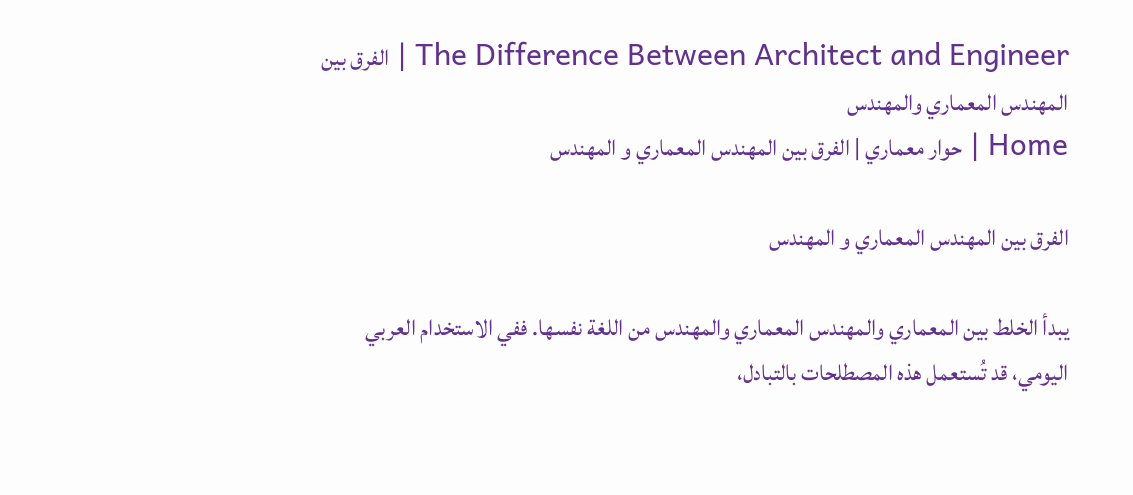The Difference Between Architect and Engineer | الفرق بين المهندس المعماري والمهندس
Home | حوار معماري | الفرق بين المهندس المعماري و المهندس

الفرق بين المهندس المعماري و المهندس

يبدأ الخلط بين المعماري والمهندس المعماري والمهندس من اللغة نفسها. ففي الاستخدام العربي اليومي، قد تُستعمل هذه المصطلحات بالتبادل،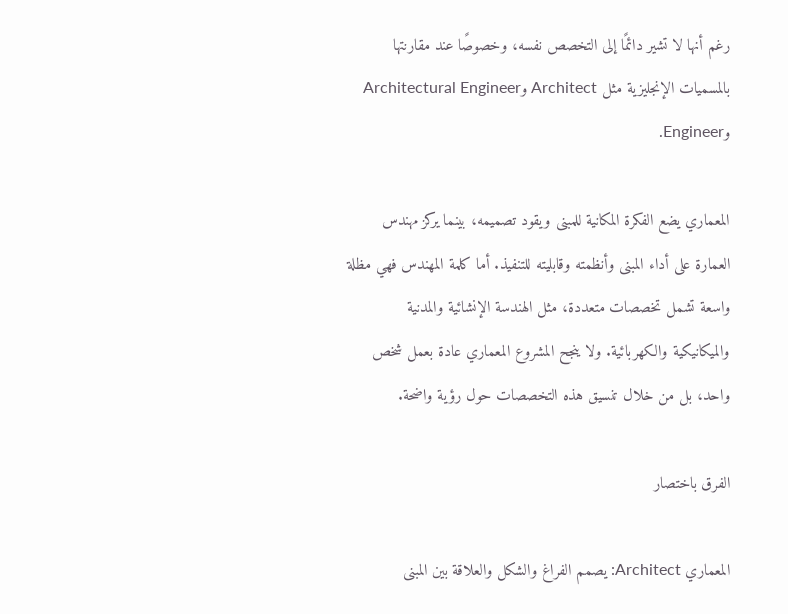رغم أنها لا تشير دائمًا إلى التخصص نفسه، وخصوصًا عند مقارنتها بالمسميات الإنجليزية مثل Architect وArchitectural Engineer وEngineer.

المعماري يضع الفكرة المكانية للمبنى ويقود تصميمه، بينما يركز مهندس العمارة على أداء المبنى وأنظمته وقابليته للتنفيذ. أما كلمة المهندس فهي مظلة واسعة تشمل تخصصات متعددة، مثل الهندسة الإنشائية والمدنية والميكانيكية والكهربائية. ولا ينجح المشروع المعماري عادة بعمل شخص واحد، بل من خلال تنسيق هذه التخصصات حول رؤية واضحة.

الفرق باختصار

المعماري Architect: يصمم الفراغ والشكل والعلاقة بين المبنى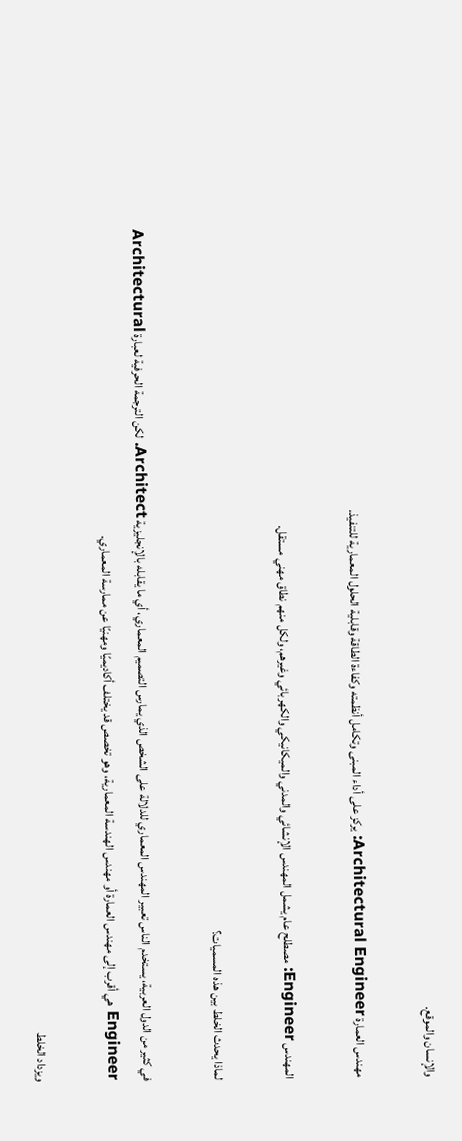والإنسان والموقع.

مهندس العمارة Architectural Engineer: يركز على أداء المبنى وتكامل أنظمته وكفاءة الطاقة وقابلية الحلول المعمارية للتنفيذ.

المهندس Engineer: مصطلح عام يشمل المهندس الإنشائي والمدني والميكانيكي والكهربائي وغيرهم، ولكل منهم نطاق مهني مستقل.

لماذا يحدث الخلط بين هذه المسميات؟

في كثير من الدول العربية، يستخدم الناس تعبير المهندس المعماري للدلالة على الشخص الذي يمارس التصميم المعماري، أي ما يقابله بالإنجليزية Architect. لكن الترجمة الحرفية لعبارة Architectural Engineer هي أقرب إلى مهندس العمارة أو مهندس الهندسة المعمارية، وهو تخصص قد يختلف أكاديميًا ومهنيًا عن ممارسة المعماري.

ويزداد الخلط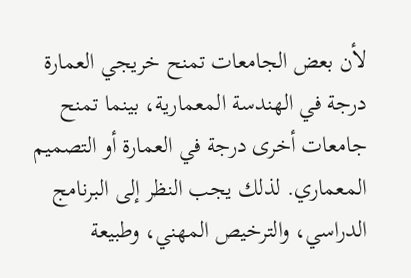لأن بعض الجامعات تمنح خريجي العمارة درجة في الهندسة المعمارية، بينما تمنح جامعات أخرى درجة في العمارة أو التصميم المعماري. لذلك يجب النظر إلى البرنامج الدراسي، والترخيص المهني، وطبيعة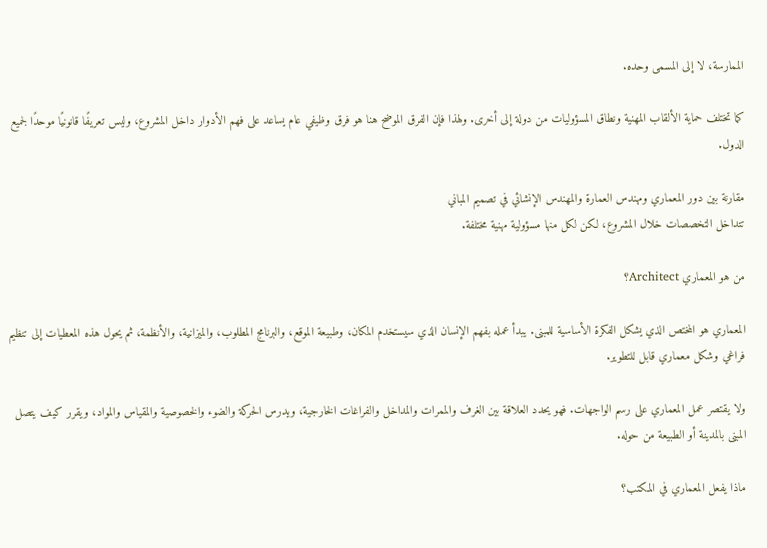الممارسة، لا إلى المسمى وحده.

كما تختلف حماية الألقاب المهنية ونطاق المسؤوليات من دولة إلى أخرى. ولهذا فإن الفرق الموضح هنا هو فرق وظيفي عام يساعد على فهم الأدوار داخل المشروع، وليس تعريفًا قانونيًا موحدًا لجميع الدول.

مقارنة بين دور المعماري ومهندس العمارة والمهندس الإنشائي في تصميم المباني
تتداخل التخصصات خلال المشروع، لكن لكل منها مسؤولية مهنية مختلفة.

من هو المعماري Architect؟

المعماري هو المختص الذي يشكل الفكرة الأساسية للمبنى. يبدأ عمله بفهم الإنسان الذي سيستخدم المكان، وطبيعة الموقع، والبرنامج المطلوب، والميزانية، والأنظمة، ثم يحول هذه المعطيات إلى تنظيم فراغي وشكل معماري قابل للتطوير.

ولا يقتصر عمل المعماري على رسم الواجهات. فهو يحدد العلاقة بين الغرف والممرات والمداخل والفراغات الخارجية، ويدرس الحركة والضوء والخصوصية والمقياس والمواد، ويقرر كيف يتصل المبنى بالمدينة أو الطبيعة من حوله.

ماذا يفعل المعماري في المكتب؟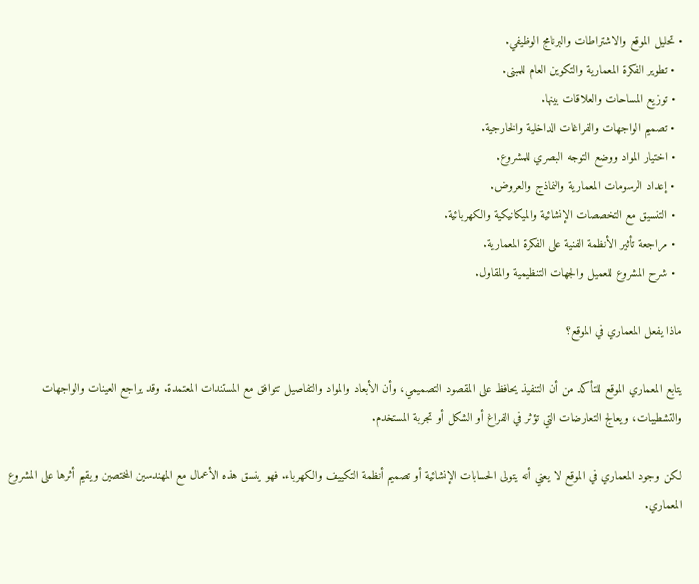• تحليل الموقع والاشتراطات والبرنامج الوظيفي.
  • تطوير الفكرة المعمارية والتكوين العام للمبنى.
  • توزيع المساحات والعلاقات بينها.
  • تصميم الواجهات والفراغات الداخلية والخارجية.
  • اختيار المواد ووضع التوجه البصري للمشروع.
  • إعداد الرسومات المعمارية والنماذج والعروض.
  • التنسيق مع التخصصات الإنشائية والميكانيكية والكهربائية.
  • مراجعة تأثير الأنظمة الفنية على الفكرة المعمارية.
  • شرح المشروع للعميل والجهات التنظيمية والمقاول.

ماذا يفعل المعماري في الموقع؟

يتابع المعماري الموقع للتأكد من أن التنفيذ يحافظ على المقصود التصميمي، وأن الأبعاد والمواد والتفاصيل تتوافق مع المستندات المعتمدة. وقد يراجع العينات والواجهات والتشطيبات، ويعالج التعارضات التي تؤثر في الفراغ أو الشكل أو تجربة المستخدم.

لكن وجود المعماري في الموقع لا يعني أنه يتولى الحسابات الإنشائية أو تصميم أنظمة التكييف والكهرباء. فهو ينسق هذه الأعمال مع المهندسين المختصين ويقيم أثرها على المشروع المعماري.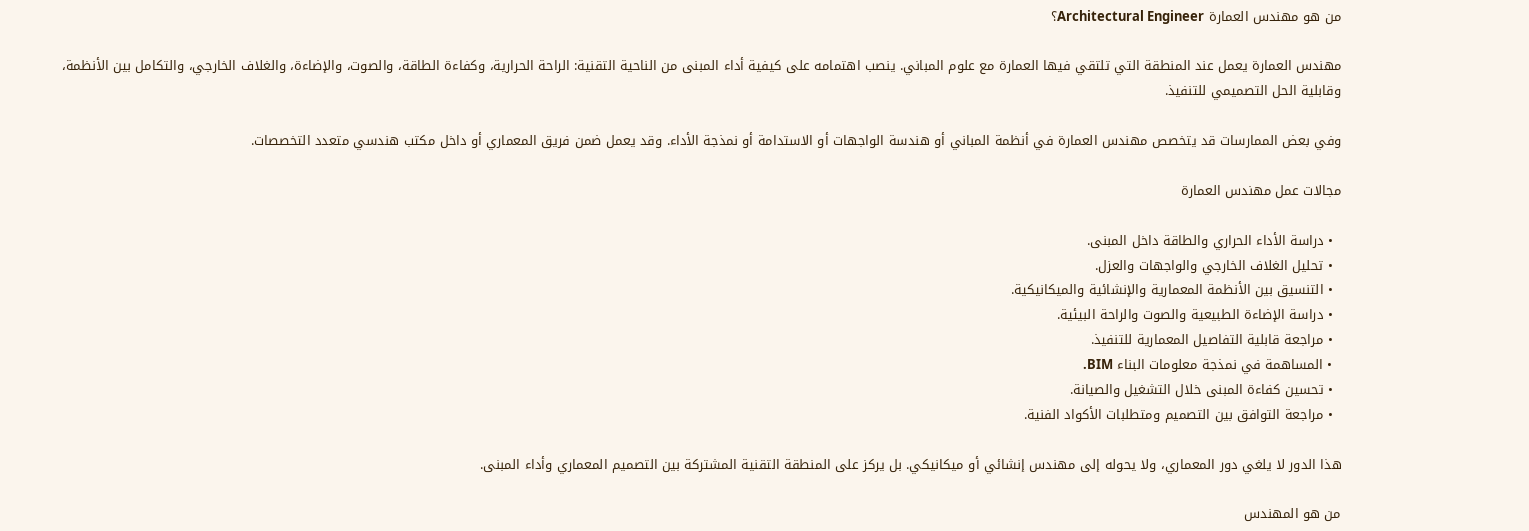من هو مهندس العمارة Architectural Engineer؟

مهندس العمارة يعمل عند المنطقة التي تلتقي فيها العمارة مع علوم المباني. ينصب اهتمامه على كيفية أداء المبنى من الناحية التقنية: الراحة الحرارية، وكفاءة الطاقة، والصوت، والإضاءة، والغلاف الخارجي، والتكامل بين الأنظمة، وقابلية الحل التصميمي للتنفيذ.

وفي بعض الممارسات قد يتخصص مهندس العمارة في أنظمة المباني أو هندسة الواجهات أو الاستدامة أو نمذجة الأداء. وقد يعمل ضمن فريق المعماري أو داخل مكتب هندسي متعدد التخصصات.

مجالات عمل مهندس العمارة

  • دراسة الأداء الحراري والطاقة داخل المبنى.
  • تحليل الغلاف الخارجي والواجهات والعزل.
  • التنسيق بين الأنظمة المعمارية والإنشائية والميكانيكية.
  • دراسة الإضاءة الطبيعية والصوت والراحة البيئية.
  • مراجعة قابلية التفاصيل المعمارية للتنفيذ.
  • المساهمة في نمذجة معلومات البناء BIM.
  • تحسين كفاءة المبنى خلال التشغيل والصيانة.
  • مراجعة التوافق بين التصميم ومتطلبات الأكواد الفنية.

هذا الدور لا يلغي دور المعماري، ولا يحوله إلى مهندس إنشائي أو ميكانيكي. بل يركز على المنطقة التقنية المشتركة بين التصميم المعماري وأداء المبنى.

من هو المهندس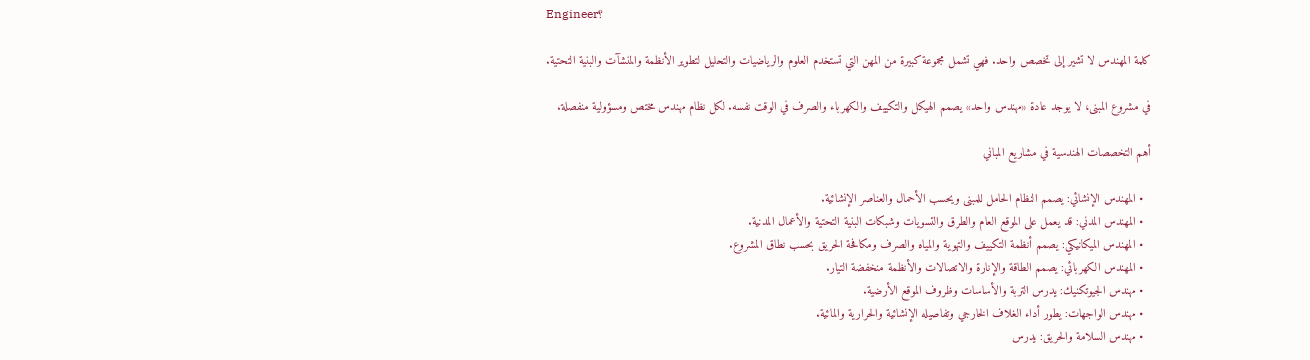Engineer؟

كلمة المهندس لا تشير إلى تخصص واحد. فهي تشمل مجموعة كبيرة من المهن التي تستخدم العلوم والرياضيات والتحليل لتطوير الأنظمة والمنشآت والبنية التحتية.

في مشروع المبنى، لا يوجد عادة «مهندس واحد» يصمم الهيكل والتكييف والكهرباء والصرف في الوقت نفسه. لكل نظام مهندس مختص ومسؤولية منفصلة.

أهم التخصصات الهندسية في مشاريع المباني

  • المهندس الإنشائي: يصمم النظام الحامل للمبنى ويحسب الأحمال والعناصر الإنشائية.
  • المهندس المدني: قد يعمل على الموقع العام والطرق والتسويات وشبكات البنية التحتية والأعمال المدنية.
  • المهندس الميكانيكي: يصمم أنظمة التكييف والتهوية والمياه والصرف ومكافحة الحريق بحسب نطاق المشروع.
  • المهندس الكهربائي: يصمم الطاقة والإنارة والاتصالات والأنظمة منخفضة التيار.
  • مهندس الجيوتكنيك: يدرس التربة والأساسات وظروف الموقع الأرضية.
  • مهندس الواجهات: يطور أداء الغلاف الخارجي وتفاصيله الإنشائية والحرارية والمائية.
  • مهندس السلامة والحريق: يدرس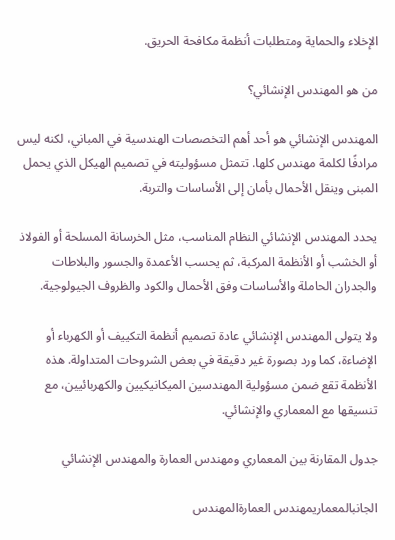الإخلاء والحماية ومتطلبات أنظمة مكافحة الحريق.

من هو المهندس الإنشائي؟

المهندس الإنشائي هو أحد أهم التخصصات الهندسية في المباني، لكنه ليس مرادفًا لكلمة مهندس كلها. تتمثل مسؤوليته في تصميم الهيكل الذي يحمل المبنى وينقل الأحمال بأمان إلى الأساسات والتربة.

يحدد المهندس الإنشائي النظام المناسب، مثل الخرسانة المسلحة أو الفولاذ أو الخشب أو الأنظمة المركبة، ثم يحسب الأعمدة والجسور والبلاطات والجدران الحاملة والأساسات وفق الأحمال والكود والظروف الجيولوجية.

ولا يتولى المهندس الإنشائي عادة تصميم أنظمة التكييف أو الكهرباء أو الإضاءة، كما ورد بصورة غير دقيقة في بعض الشروحات المتداولة. هذه الأنظمة تقع ضمن مسؤولية المهندسين الميكانيكيين والكهربائيين، مع تنسيقها مع المعماري والإنشائي.

جدول المقارنة بين المعماري ومهندس العمارة والمهندس الإنشائي

الجانبالمعماريمهندس العمارةالمهندس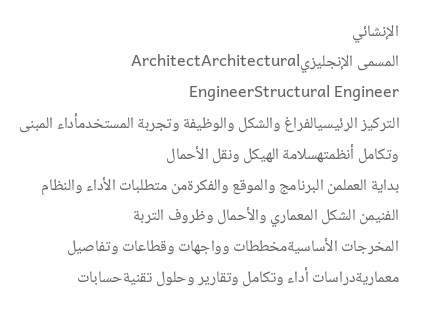الإنشائي
المسمى الإنجليزيArchitectArchitectural EngineerStructural Engineer
التركيز الرئيسيالفراغ والشكل والوظيفة وتجربة المستخدمأداء المبنى وتكامل أنظمتهسلامة الهيكل ونقل الأحمال
بداية العملمن البرنامج والموقع والفكرةمن متطلبات الأداء والنظام الفنيمن الشكل المعماري والأحمال وظروف التربة
المخرجات الأساسيةمخططات وواجهات وقطاعات وتفاصيل معماريةدراسات أداء وتكامل وتقارير وحلول تقنيةحسابات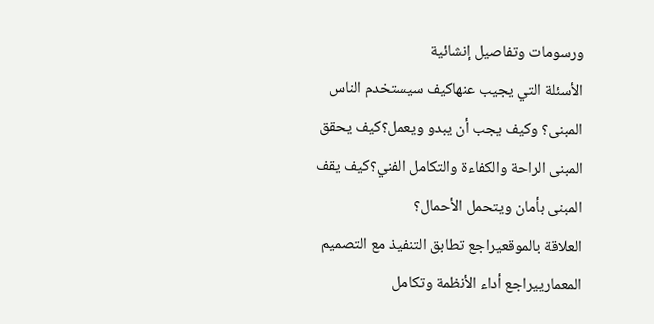ورسومات وتفاصيل إنشائية
الأسئلة التي يجيب عنهاكيف سيستخدم الناس المبنى؟ وكيف يجب أن يبدو ويعمل؟كيف يحقق المبنى الراحة والكفاءة والتكامل الفني؟كيف يقف المبنى بأمان ويتحمل الأحمال؟
العلاقة بالموقعيراجع تطابق التنفيذ مع التصميم المعمارييراجع أداء الأنظمة وتكامل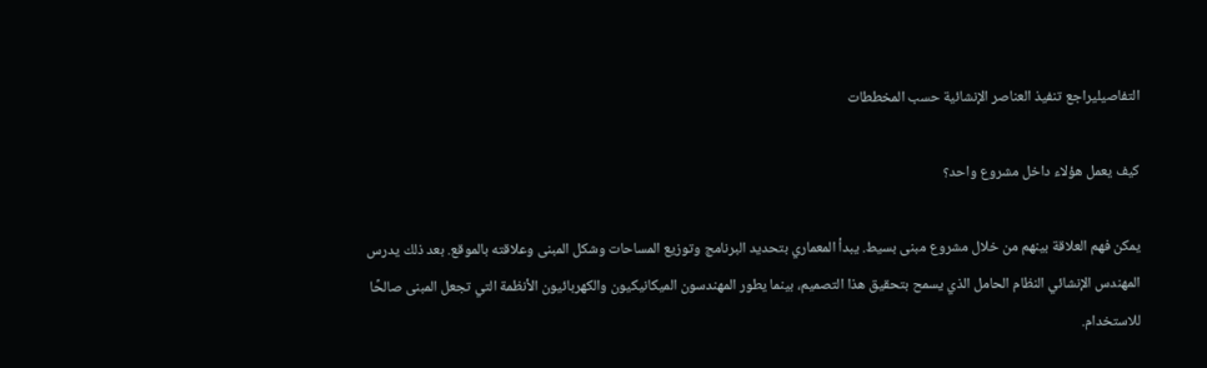التفاصيليراجع تنفيذ العناصر الإنشائية حسب المخططات

كيف يعمل هؤلاء داخل مشروع واحد؟

يمكن فهم العلاقة بينهم من خلال مشروع مبنى بسيط. يبدأ المعماري بتحديد البرنامج وتوزيع المساحات وشكل المبنى وعلاقته بالموقع. بعد ذلك يدرس المهندس الإنشائي النظام الحامل الذي يسمح بتحقيق هذا التصميم، بينما يطور المهندسون الميكانيكيون والكهربائيون الأنظمة التي تجعل المبنى صالحًا للاستخدام.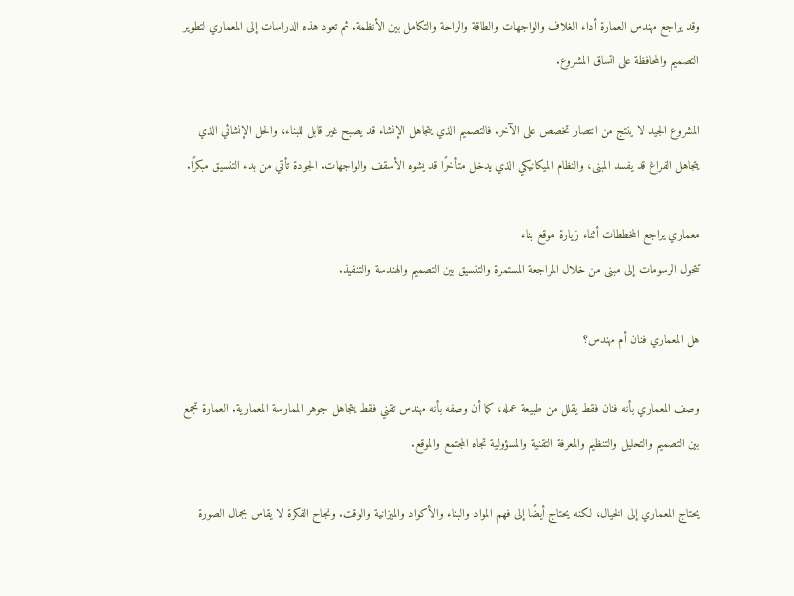وقد يراجع مهندس العمارة أداء الغلاف والواجهات والطاقة والراحة والتكامل بين الأنظمة. ثم تعود هذه الدراسات إلى المعماري لتطوير التصميم والمحافظة على اتساق المشروع.

المشروع الجيد لا ينتج من انتصار تخصص على الآخر. فالتصميم الذي يتجاهل الإنشاء قد يصبح غير قابل للبناء، والحل الإنشائي الذي يتجاهل الفراغ قد يفسد المبنى، والنظام الميكانيكي الذي يدخل متأخرًا قد يشوه الأسقف والواجهات. الجودة تأتي من بدء التنسيق مبكرًا.

معماري يراجع المخططات أثناء زيارة موقع بناء
تتحول الرسومات إلى مبنى من خلال المراجعة المستمرة والتنسيق بين التصميم والهندسة والتنفيذ.

هل المعماري فنان أم مهندس؟

وصف المعماري بأنه فنان فقط يقلل من طبيعة عمله، كما أن وصفه بأنه مهندس تقني فقط يتجاهل جوهر الممارسة المعمارية. العمارة تجمع بين التصميم والتحليل والتنظيم والمعرفة التقنية والمسؤولية تجاه المجتمع والموقع.

يحتاج المعماري إلى الخيال، لكنه يحتاج أيضًا إلى فهم المواد والبناء والأكواد والميزانية والوقت. ونجاح الفكرة لا يقاس بجمال الصورة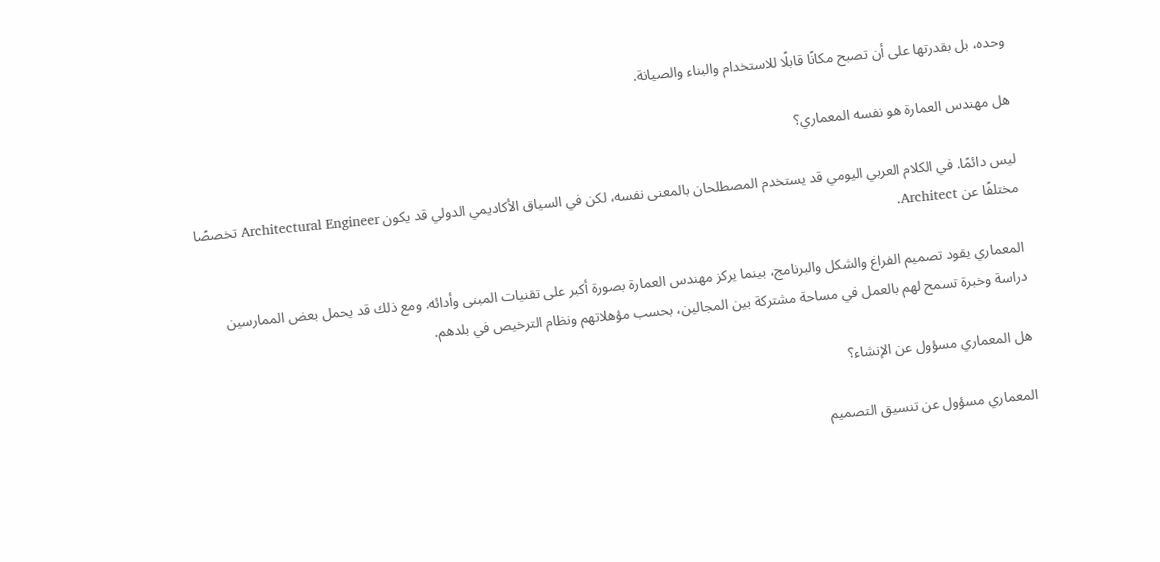وحده، بل بقدرتها على أن تصبح مكانًا قابلًا للاستخدام والبناء والصيانة.

هل مهندس العمارة هو نفسه المعماري؟

ليس دائمًا. في الكلام العربي اليومي قد يستخدم المصطلحان بالمعنى نفسه، لكن في السياق الأكاديمي الدولي قد يكون Architectural Engineer تخصصًا مختلفًا عن Architect.

المعماري يقود تصميم الفراغ والشكل والبرنامج، بينما يركز مهندس العمارة بصورة أكبر على تقنيات المبنى وأدائه. ومع ذلك قد يحمل بعض الممارسين دراسة وخبرة تسمح لهم بالعمل في مساحة مشتركة بين المجالين، بحسب مؤهلاتهم ونظام الترخيص في بلدهم.

هل المعماري مسؤول عن الإنشاء؟

المعماري مسؤول عن تنسيق التصميم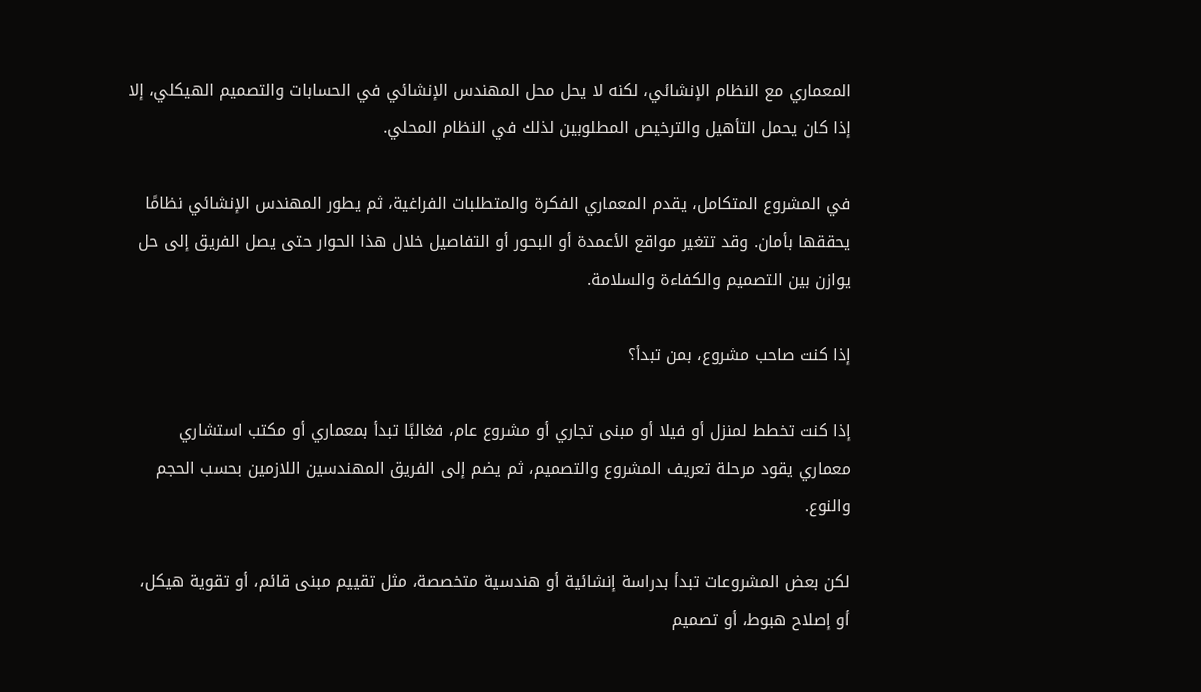المعماري مع النظام الإنشائي، لكنه لا يحل محل المهندس الإنشائي في الحسابات والتصميم الهيكلي، إلا إذا كان يحمل التأهيل والترخيص المطلوبين لذلك في النظام المحلي.

في المشروع المتكامل، يقدم المعماري الفكرة والمتطلبات الفراغية، ثم يطور المهندس الإنشائي نظامًا يحققها بأمان. وقد تتغير مواقع الأعمدة أو البحور أو التفاصيل خلال هذا الحوار حتى يصل الفريق إلى حل يوازن بين التصميم والكفاءة والسلامة.

إذا كنت صاحب مشروع، بمن تبدأ؟

إذا كنت تخطط لمنزل أو فيلا أو مبنى تجاري أو مشروع عام، فغالبًا تبدأ بمعماري أو مكتب استشاري معماري يقود مرحلة تعريف المشروع والتصميم، ثم يضم إلى الفريق المهندسين اللازمين بحسب الحجم والنوع.

لكن بعض المشروعات تبدأ بدراسة إنشائية أو هندسية متخصصة، مثل تقييم مبنى قائم، أو تقوية هيكل، أو إصلاح هبوط، أو تصميم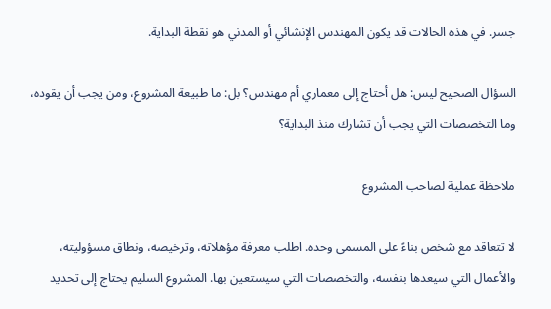جسر. في هذه الحالات قد يكون المهندس الإنشائي أو المدني هو نقطة البداية.

السؤال الصحيح ليس: هل أحتاج إلى معماري أم مهندس؟ بل: ما طبيعة المشروع، ومن يجب أن يقوده، وما التخصصات التي يجب أن تشارك منذ البداية؟

ملاحظة عملية لصاحب المشروع

لا تتعاقد مع شخص بناءً على المسمى وحده. اطلب معرفة مؤهلاته، وترخيصه، ونطاق مسؤوليته، والأعمال التي سيعدها بنفسه، والتخصصات التي سيستعين بها. المشروع السليم يحتاج إلى تحديد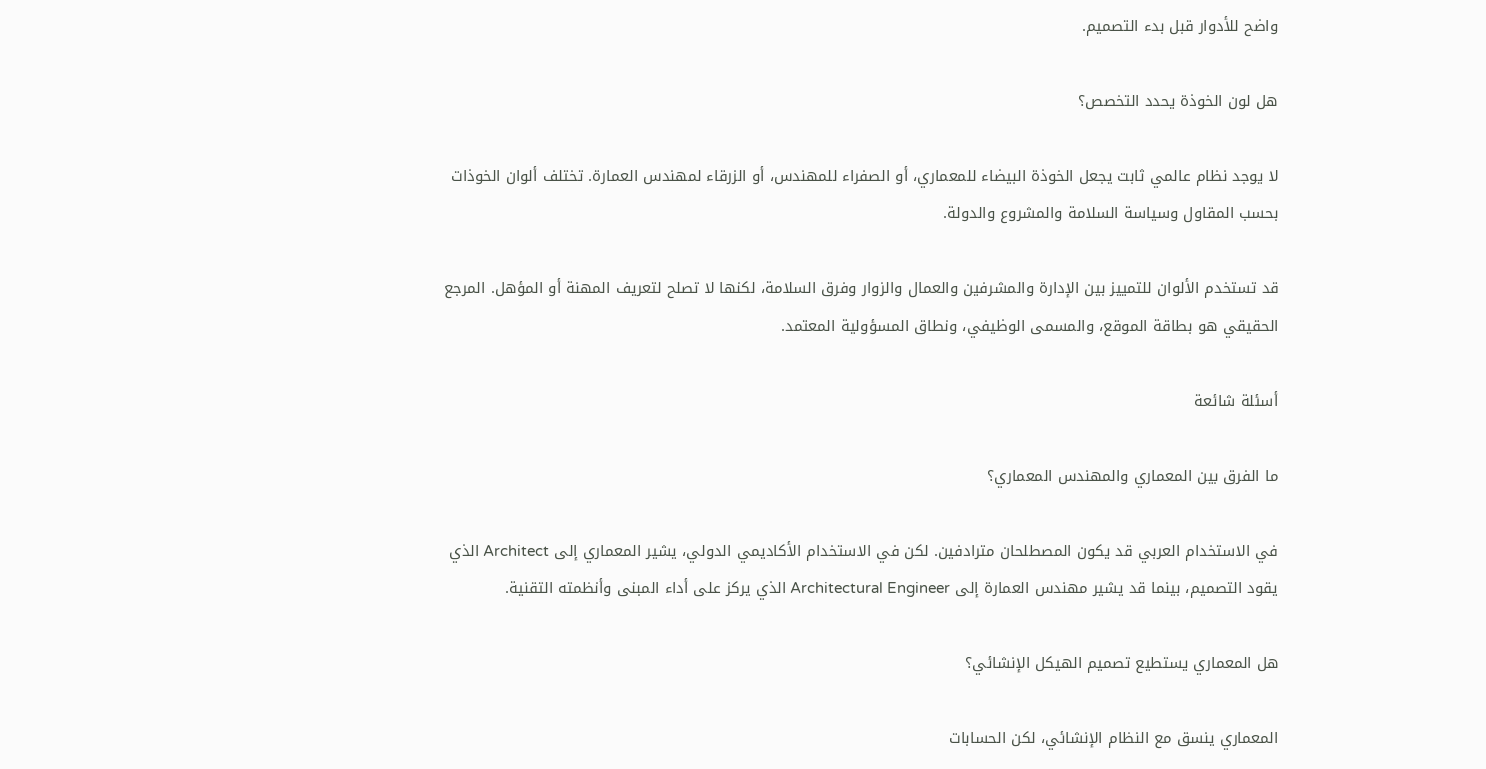واضح للأدوار قبل بدء التصميم.

هل لون الخوذة يحدد التخصص؟

لا يوجد نظام عالمي ثابت يجعل الخوذة البيضاء للمعماري، أو الصفراء للمهندس، أو الزرقاء لمهندس العمارة. تختلف ألوان الخوذات بحسب المقاول وسياسة السلامة والمشروع والدولة.

قد تستخدم الألوان للتمييز بين الإدارة والمشرفين والعمال والزوار وفرق السلامة، لكنها لا تصلح لتعريف المهنة أو المؤهل. المرجع الحقيقي هو بطاقة الموقع، والمسمى الوظيفي، ونطاق المسؤولية المعتمد.

أسئلة شائعة

ما الفرق بين المعماري والمهندس المعماري؟

في الاستخدام العربي قد يكون المصطلحان مترادفين. لكن في الاستخدام الأكاديمي الدولي، يشير المعماري إلى Architect الذي يقود التصميم، بينما قد يشير مهندس العمارة إلى Architectural Engineer الذي يركز على أداء المبنى وأنظمته التقنية.

هل المعماري يستطيع تصميم الهيكل الإنشائي؟

المعماري ينسق مع النظام الإنشائي، لكن الحسابات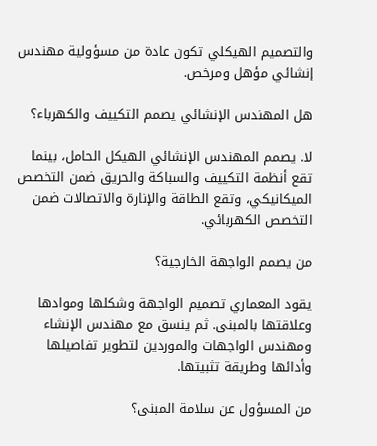والتصميم الهيكلي تكون عادة من مسؤولية مهندس إنشائي مؤهل ومرخص.

هل المهندس الإنشائي يصمم التكييف والكهرباء؟

لا. يصمم المهندس الإنشائي الهيكل الحامل، بينما تقع أنظمة التكييف والسباكة والحريق ضمن التخصص الميكانيكي، وتقع الطاقة والإنارة والاتصالات ضمن التخصص الكهربائي.

من يصمم الواجهة الخارجية؟

يقود المعماري تصميم الواجهة وشكلها وموادها وعلاقتها بالمبنى. ثم ينسق مع مهندس الإنشاء ومهندس الواجهات والموردين لتطوير تفاصيلها وأدائها وطريقة تثبيتها.

من المسؤول عن سلامة المبنى؟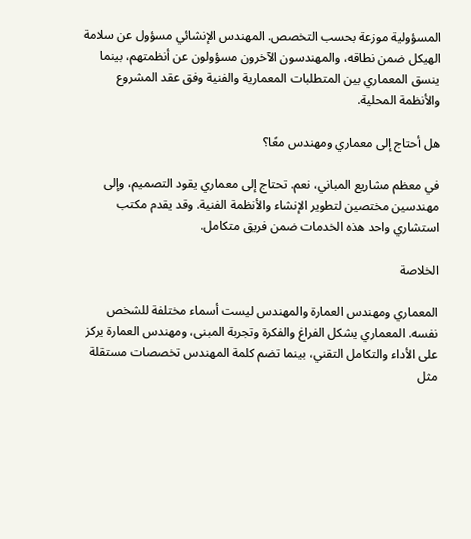المسؤولية موزعة بحسب التخصص. المهندس الإنشائي مسؤول عن سلامة الهيكل ضمن نطاقه، والمهندسون الآخرون مسؤولون عن أنظمتهم، بينما ينسق المعماري بين المتطلبات المعمارية والفنية وفق عقد المشروع والأنظمة المحلية.

هل أحتاج إلى معماري ومهندس معًا؟

في معظم مشاريع المباني، نعم. تحتاج إلى معماري يقود التصميم، وإلى مهندسين مختصين لتطوير الإنشاء والأنظمة الفنية. وقد يقدم مكتب استشاري واحد هذه الخدمات ضمن فريق متكامل.

الخلاصة

المعماري ومهندس العمارة والمهندس ليست أسماء مختلفة للشخص نفسه. المعماري يشكل الفراغ والفكرة وتجربة المبنى، ومهندس العمارة يركز على الأداء والتكامل التقني، بينما تضم كلمة المهندس تخصصات مستقلة مثل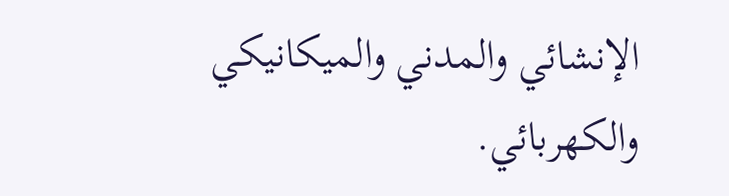الإنشائي والمدني والميكانيكي والكهربائي.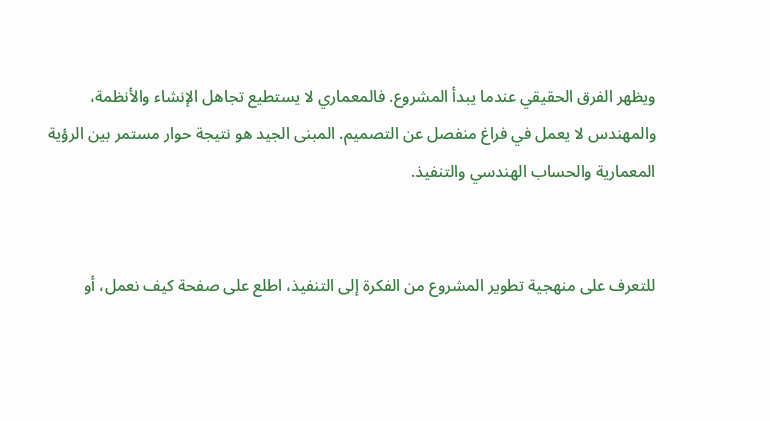ويظهر الفرق الحقيقي عندما يبدأ المشروع. فالمعماري لا يستطيع تجاهل الإنشاء والأنظمة، والمهندس لا يعمل في فراغ منفصل عن التصميم. المبنى الجيد هو نتيجة حوار مستمر بين الرؤية المعمارية والحساب الهندسي والتنفيذ.


للتعرف على منهجية تطوير المشروع من الفكرة إلى التنفيذ، اطلع على صفحة كيف نعمل، أو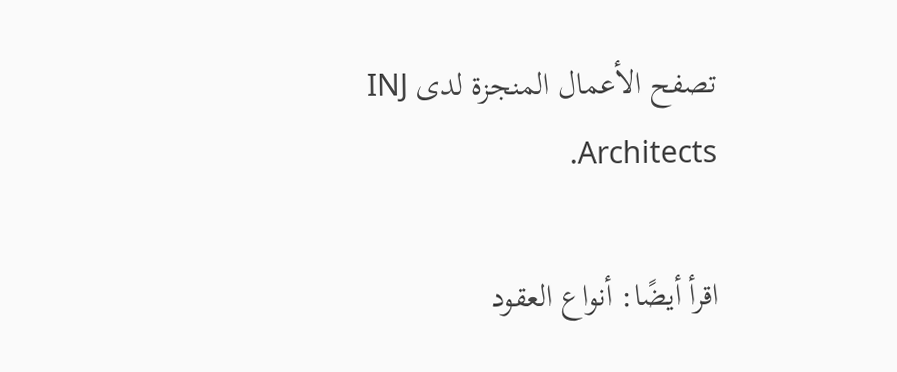تصفح الأعمال المنجزة لدى INJ Architects.

اقرأ أيضًا: أنواع العقود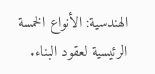الهندسية: الأنواع الخمسة الرئيسية لعقود البناء.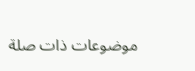موضوعات ذات صلة